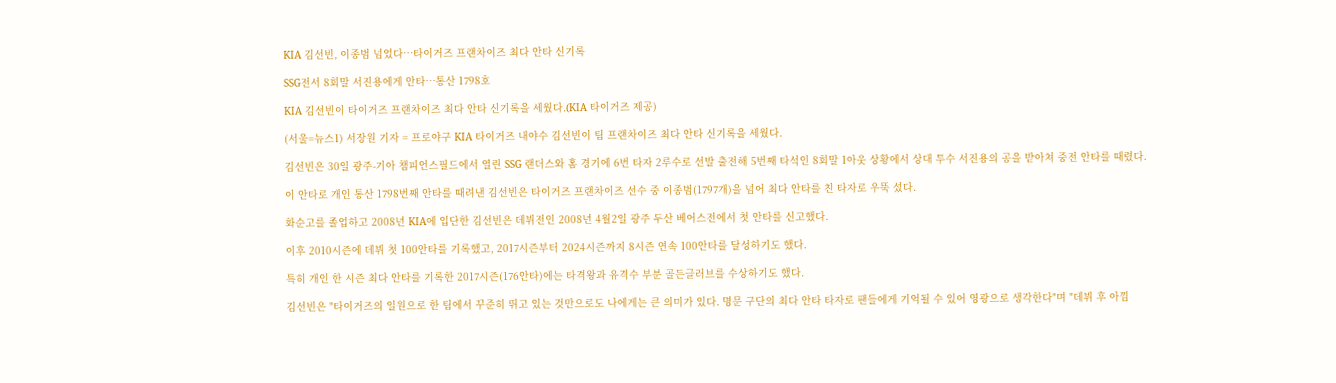KIA 김선빈, 이종범 넘었다…타이거즈 프랜차이즈 최다 안타 신기록

SSG전서 8회말 서진용에게 안타…통산 1798호

KIA 김선빈이 타이거즈 프랜차이즈 최다 안타 신기록을 세웠다.(KIA 타이거즈 제공)

(서울=뉴스1) 서장원 기자 = 프로야구 KIA 타이거즈 내야수 김선빈이 팀 프랜차이즈 최다 안타 신기록을 세웠다.

김선빈은 30일 광주-기아 챔피언스필드에서 열린 SSG 랜더스와 홈 경기에 6번 타자 2루수로 선발 출전해 5번째 타석인 8회말 1아웃 상황에서 상대 투수 서진용의 공을 받아쳐 중전 안타를 때렸다.

이 안타로 개인 통산 1798번째 안타를 때려낸 김선빈은 타이거즈 프랜차이즈 선수 중 이종범(1797개)을 넘어 최다 안타를 친 타자로 우뚝 섰다.

화순고를 졸업하고 2008년 KIA에 입단한 김선빈은 데뷔전인 2008년 4월2일 광주 두산 베어스전에서 첫 안타를 신고했다.

이후 2010시즌에 데뷔 첫 100안타를 기록했고, 2017시즌부터 2024시즌까지 8시즌 연속 100안타를 달성하기도 했다.

특히 개인 한 시즌 최다 안타를 기록한 2017시즌(176안타)에는 타격왕과 유격수 부분 골든글러브를 수상하기도 했다.

김선빈은 "타이거즈의 일원으로 한 팀에서 꾸준히 뛰고 있는 것만으로도 나에게는 큰 의미가 있다. 명문 구단의 최다 안타 타자로 팬들에게 기억될 수 있어 영광으로 생각한다"며 "데뷔 후 아낌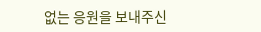없는 응원을 보내주신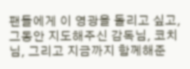팬들에게 이 영광을 돌리고 싶고, 그동안 지도해주신 감독님, 코치님, 그리고 지금까지 함께해준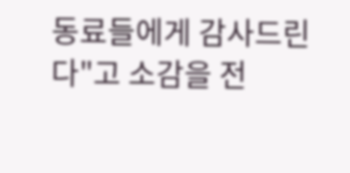동료들에게 감사드린다"고 소감을 전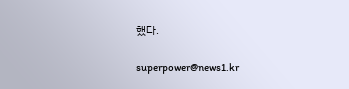했다.

superpower@news1.kr